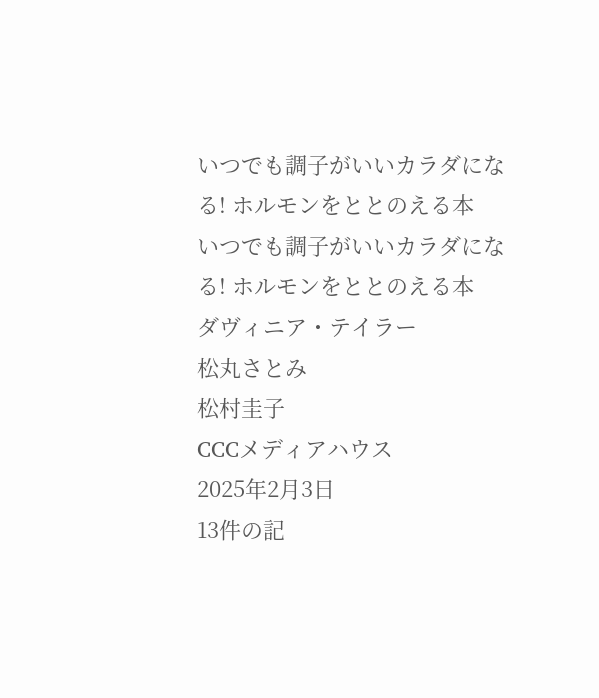いつでも調子がいいカラダになる! ホルモンをととのえる本
いつでも調子がいいカラダになる! ホルモンをととのえる本
ダヴィニア・テイラー
松丸さとみ
松村圭子
CCCメディアハウス
2025年2月3日
13件の記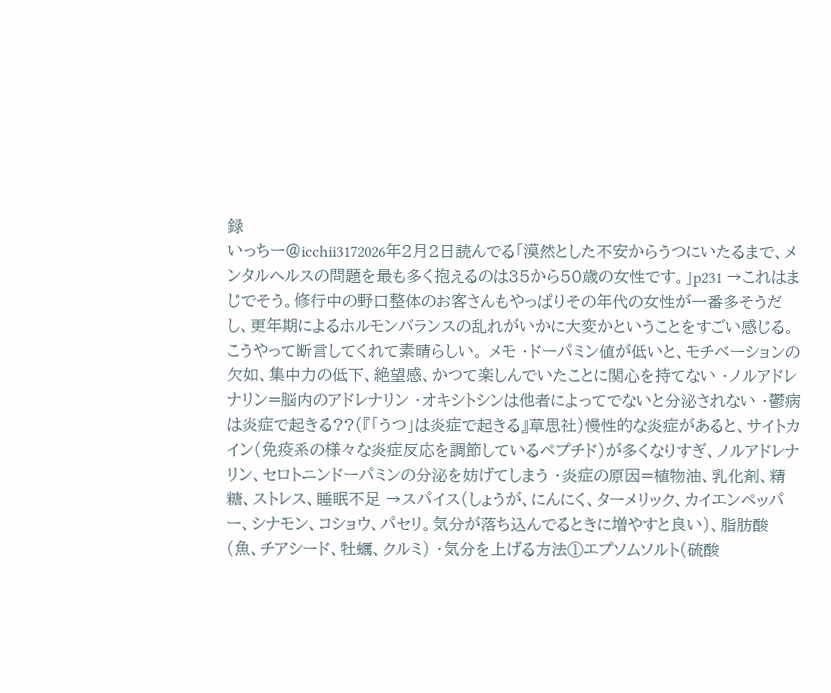録
いっちー@icchii3172026年2月2日読んでる「漠然とした不安からうつにいたるまで、メンタルヘルスの問題を最も多く抱えるのは35から50歳の女性です。」p231 →これはまじでそう。修行中の野口整体のお客さんもやっぱりその年代の女性が一番多そうだし、更年期によるホルモンバランスの乱れがいかに大変かということをすごい感じる。こうやって断言してくれて素晴らしい。 メモ ・ドーパミン値が低いと、モチベーションの欠如、集中力の低下、絶望感、かつて楽しんでいたことに関心を持てない ・ノルアドレナリン=脳内のアドレナリン ・オキシトシンは他者によってでないと分泌されない ・鬱病は炎症で起きる??(『「うつ」は炎症で起きる』草思社)慢性的な炎症があると、サイトカイン(免疫系の様々な炎症反応を調節しているペプチド)が多くなりすぎ、ノルアドレナリン、セロトニンドーパミンの分泌を妨げてしまう ・炎症の原因=植物油、乳化剤、精糖、ストレス、睡眠不足 →スパイス(しょうが、にんにく、ターメリック、カイエンペッパー、シナモン、コショウ、パセリ。気分が落ち込んでるときに増やすと良い)、脂肪酸(魚、チアシード、牡蠣、クルミ) ・気分を上げる方法①エプソムソルト(硫酸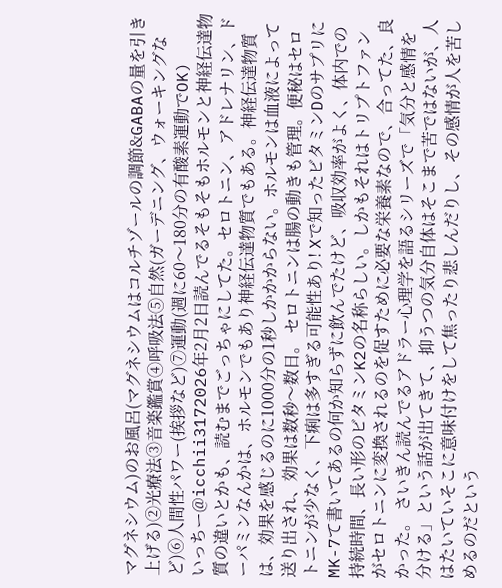マグネシウム)のお風呂(マグネシウムはコルチゾールの調節&GABAの量を引き上げる)②光療法③音楽鑑賞④呼吸法⑤自然(ガーデニング、ウォーキングなど)⑥人間性パワー(挨拶など)⑦運動(週に60〜180分の有酸素運動でOK)
いっちー@icchii3172026年2月2日読んでるそもそもホルモンと神経伝達物質の違いとかも、読むまでごっちゃにしてた。セロトニン、アドレナリン、ドーパミンなんかは、ホルモンでもあり神経伝達物質でもある。神経伝達物質は、効果を感じるのに1000分の1秒しかかからない。ホルモンは血液によって送り出され、効果は数秒〜数日。 セロトニンは腸の動きも管理。便秘はセロトニンが少なく、下痢は多すぎる可能性あり! Xで知ったビタミンDのサプリにMK-7て書いてあるの何か知らずに飲んでたけど、吸収効率がよく、体内での持続時間、長い形のビタミンK2の名称らしい。しかもそれはトリプトファンがセロトニンに変換されるのを促すために必要な栄養素なので、合ってた、良かった。 さいきん読んでるアドラー心理学を語るシリーズで「気分と感情を分ける」という話が出てきて、抑うつの気分自体はそこまで苦ではないが、人はたいていそこに意味付けをして焦ったり悲しんだりし、その感情が人を苦しめるのだという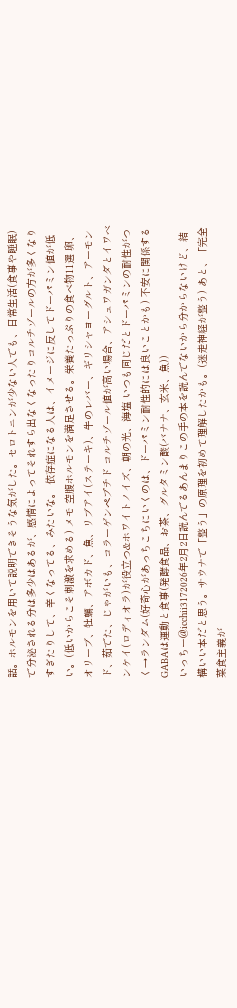話。ホルモンを用いて説明できそうな気がした。セロトニンが少ない人でも、日常生活(食事や睡眠)で分泌される分は多少はあるが、感情によってそれすら出なくなったりコルチゾールの方が多くなりすぎたりして、辛くなってる、みたいな。 依存症になる人は、イメージに反してドーパミン値が低い。(低いからこそ刺激を求める) メモ 空腹ホルモンを満足させる。栄養たっぷりの食べ物11選 卵、オリーブ、牡蠣、アボカド、魚、リブアイ(ステーキ)、牛のレバー、ギリシャヨーグルト、アーモンド、茹でた、じゃがいも、コラーゲンペプチド コルチゾール値が高い場合、アシュワガンダとイワベンケイ(ロディオラ)が役立つ&ホワイトノイズ、朝の光、海塩 いつも同じだとドーパミンの耐性がつく→ランダム(好奇心があっちこちにいくのは、ドーパミン耐性的には良いことかも) 不安に関係するGABAは運動と食事(発酵食品、お茶、グルタミン酸(バナナ、玄米、魚))
いっちー@icchii3172026年2月2日読んでるあんまりこの手の本を読んでないから分からないけど、結構いい本だと思う。サウナで「整う」の原理を初めて理解したかも。(迷走神経が整う) あと、「完全菜食主義が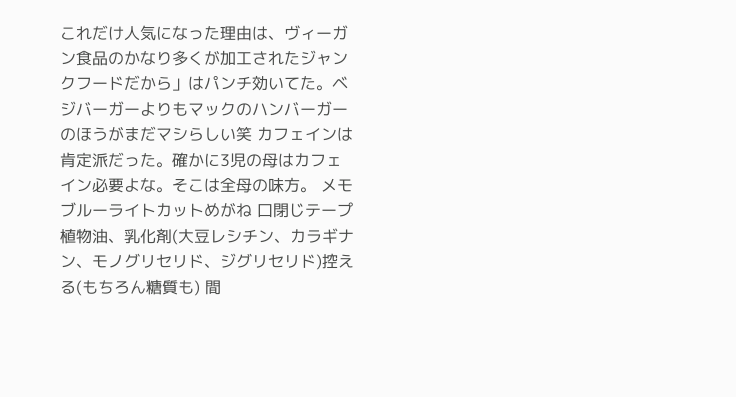これだけ人気になった理由は、ヴィーガン食品のかなり多くが加工されたジャンクフードだから」はパンチ効いてた。ベジバーガーよりもマックのハンバーガーのほうがまだマシらしい笑 カフェインは肯定派だった。確かに3児の母はカフェイン必要よな。そこは全母の味方。 メモ ブルーライトカットめがね 口閉じテープ 植物油、乳化剤(大豆レシチン、カラギナン、モノグリセリド、ジグリセリド)控える(もちろん糖質も) 間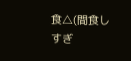食△(間食しすぎ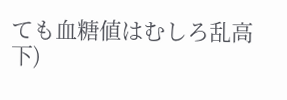ても血糖値はむしろ乱高下)